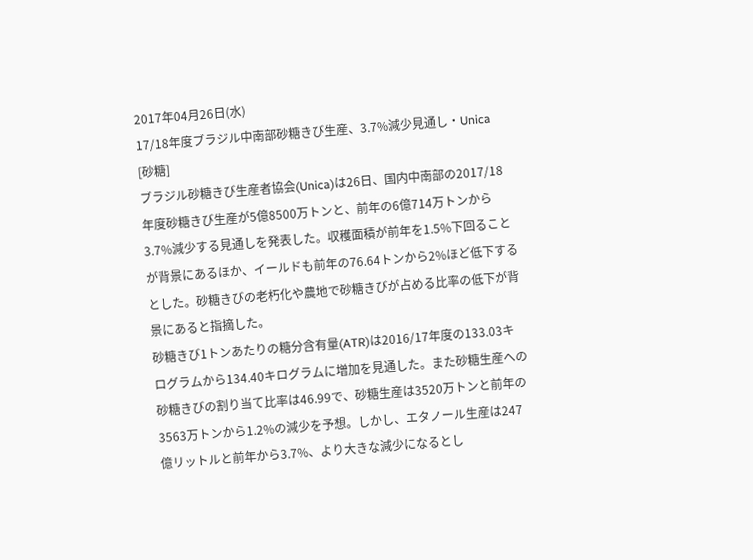2017年04月26日(水)
17/18年度ブラジル中南部砂糖きび生産、3.7%減少見通し・Unica
[砂糖]
ブラジル砂糖きび生産者協会(Unica)は26日、国内中南部の2017/18年度砂糖きび生産が5億8500万トンと、前年の6億714万トンから3.7%減少する見通しを発表した。収穫面積が前年を1.5%下回ることが背景にあるほか、イールドも前年の76.64トンから2%ほど低下するとした。砂糖きびの老朽化や農地で砂糖きびが占める比率の低下が背景にあると指摘した。
砂糖きび1トンあたりの糖分含有量(ATR)は2016/17年度の133.03キログラムから134.40キログラムに増加を見通した。また砂糖生産への砂糖きびの割り当て比率は46.99で、砂糖生産は3520万トンと前年の3563万トンから1.2%の減少を予想。しかし、エタノール生産は247億リットルと前年から3.7%、より大きな減少になるとし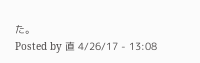た。
Posted by 直 4/26/17 - 13:08